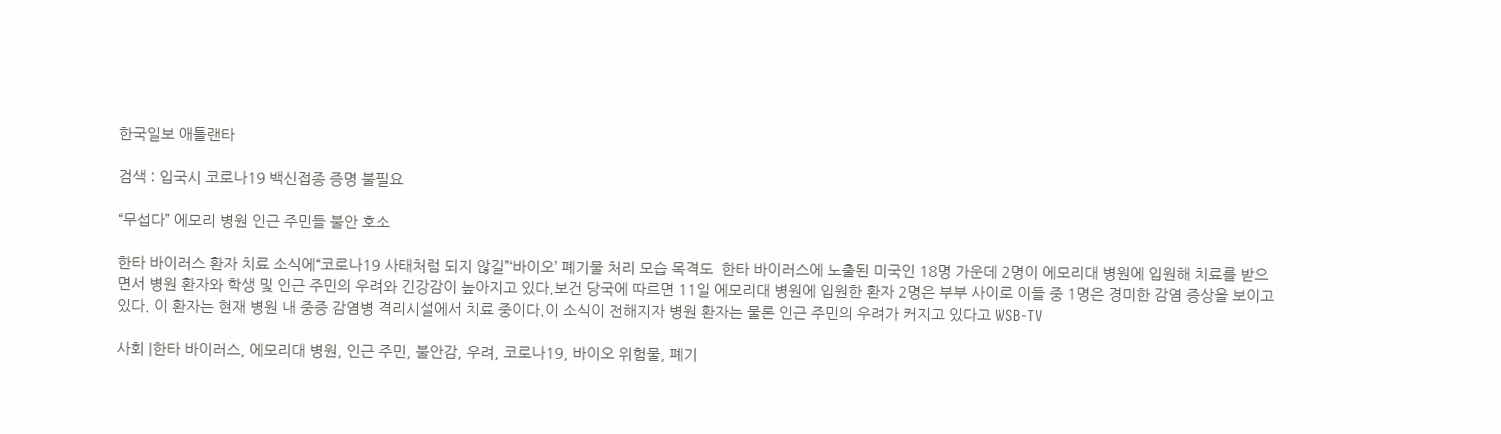한국일보 애틀랜타

검색 : 입국시 코로나19 백신접종 증명 불필요

“무섭다” 에모리 병원 인근 주민들 불안 호소

한타 바이러스 환자 치료 소식에“코로나19 사태처럼 되지 않길”‘바이오’ 폐기물 처리 모습 목격도  한타 바이러스에 노출된 미국인 18명 가운데 2명이 에모리대 병원에 입원해 치료를 받으면서 병원 환자와 학생 및 인근 주민의 우려와 긴강감이 높아지고 있다.보건 당국에 따르면 11일 에모리대 병원에 입원한 환자 2명은 부부 사이로 이들 중 1명은 경미한 감염 증상을 보이고 있다. 이 환자는 현재 병원 내 중증 감염병 격리시설에서 치료 중이다.이 소식이 전해지자 병원 환자는 물론 인근 주민의 우려가 커지고 있다고 WSB-TV

사회 |한타 바이러스, 에모리대 병원, 인근 주민, 불안감, 우려, 코로나19, 바이오 위험물, 폐기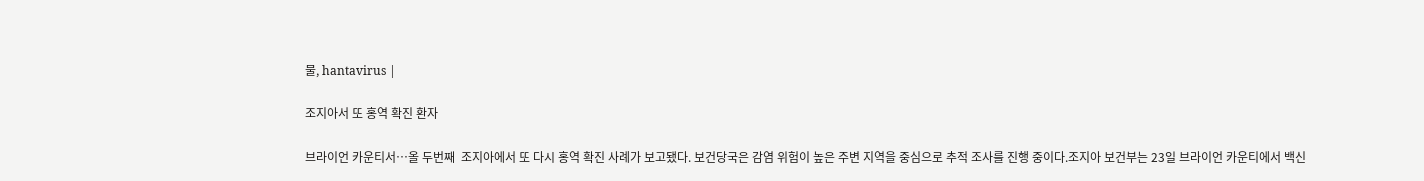물, hantavirus |

조지아서 또 홍역 확진 환자

브라이언 카운티서…올 두번째  조지아에서 또 다시 홍역 확진 사례가 보고됐다. 보건당국은 감염 위험이 높은 주변 지역을 중심으로 추적 조사를 진행 중이다.조지아 보건부는 23일 브라이언 카운티에서 백신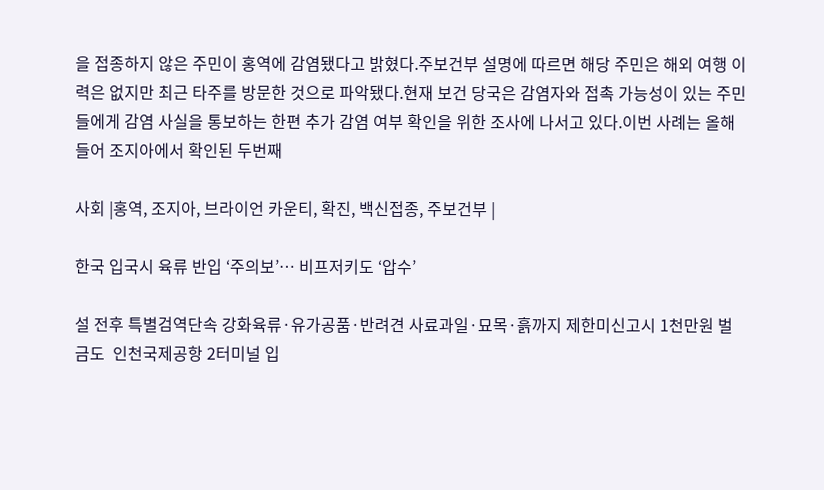을 접종하지 않은 주민이 홍역에 감염됐다고 밝혔다.주보건부 설명에 따르면 해당 주민은 해외 여행 이력은 없지만 최근 타주를 방문한 것으로 파악됐다.현재 보건 당국은 감염자와 접촉 가능성이 있는 주민들에게 감염 사실을 통보하는 한편 추가 감염 여부 확인을 위한 조사에 나서고 있다.이번 사례는 올해 들어 조지아에서 확인된 두번째

사회 |홍역, 조지아, 브라이언 카운티, 확진, 백신접종, 주보건부 |

한국 입국시 육류 반입 ‘주의보’… 비프저키도 ‘압수’

설 전후 특별검역단속 강화육류·유가공품·반려견 사료과일·묘목·흙까지 제한미신고시 1천만원 벌금도  인천국제공항 2터미널 입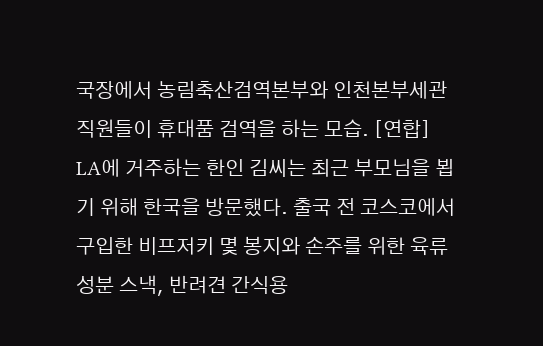국장에서 농림축산검역본부와 인천본부세관 직원들이 휴대품 검역을 하는 모습. [연합]  LA에 거주하는 한인 김씨는 최근 부모님을 뵙기 위해 한국을 방문했다. 출국 전 코스코에서 구입한 비프저키 몇 봉지와 손주를 위한 육류 성분 스낵, 반려견 간식용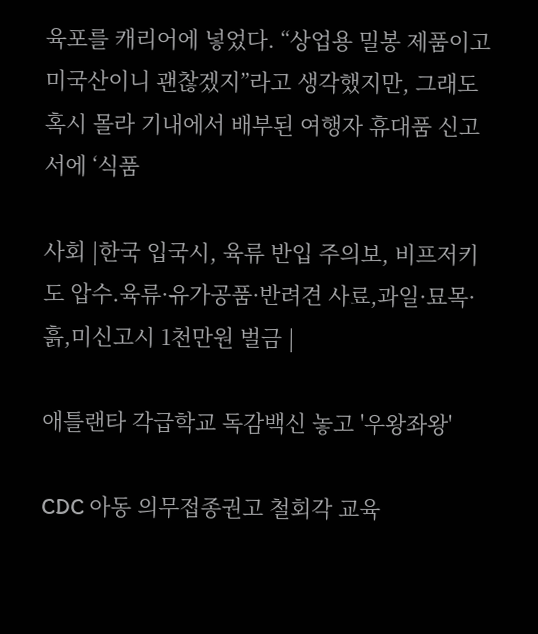육포를 캐리어에 넣었다. “상업용 밀봉 제품이고 미국산이니 괜찮겠지”라고 생각했지만, 그래도 혹시 몰라 기내에서 배부된 여행자 휴대품 신고서에 ‘식품

사회 |한국 입국시, 육류 반입 주의보, 비프저키도 압수.육류·유가공품·반려견 사료,과일·묘목·흙,미신고시 1천만원 벌금 |

애틀랜타 각급학교 독감백신 놓고 '우왕좌왕'

CDC 아동 의무접종권고 철회각 교육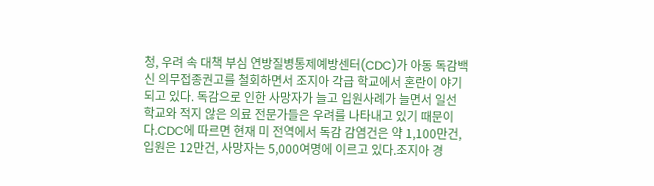청, 우려 속 대책 부심 연방질병통제예방센터(CDC)가 아동 독감백신 의무접종권고를 철회하면서 조지아 각급 학교에서 혼란이 야기되고 있다. 독감으로 인한 사망자가 늘고 입원사례가 늘면서 일선 학교와 적지 않은 의료 전문가들은 우려를 나타내고 있기 때문이다.CDC에 따르면 현재 미 전역에서 독감 감염건은 약 1,100만건, 입원은 12만건, 사망자는 5,000여명에 이르고 있다.조지아 경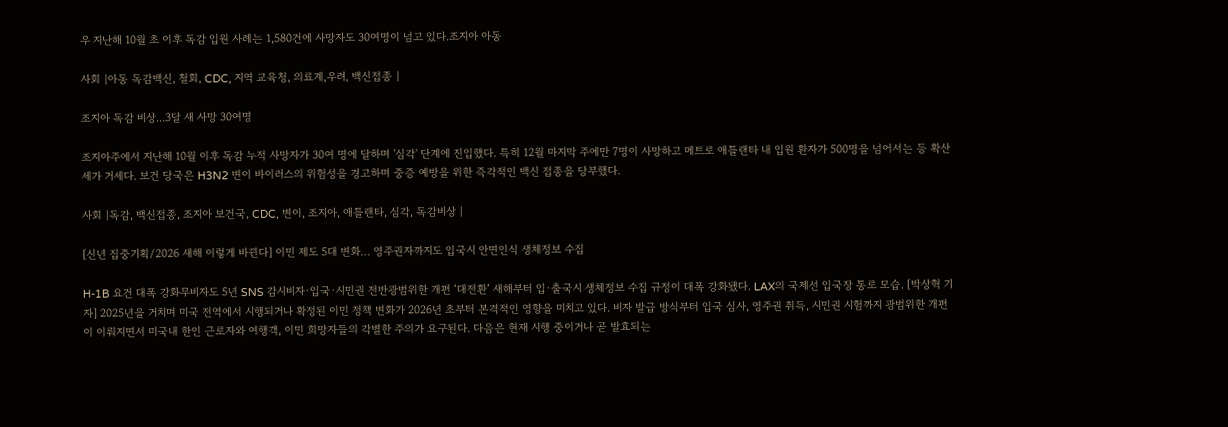우 지난해 10월 초 이후 독감 입원 사례는 1,580건에 사망자도 30여명이 넘고 있다.조지아 아동

사회 |아동 독감백신, 철회, CDC, 지역 교육청, 의료계,우려, 백신접종 |

조지아 독감 비상...3달 새 사망 30여명

조지아주에서 지난해 10월 이후 독감 누적 사망자가 30여 명에 달하며 '심각' 단계에 진입했다. 특히 12월 마지막 주에만 7명이 사망하고 메트로 애틀랜타 내 입원 환자가 500명을 넘어서는 등 확산세가 거세다. 보건 당국은 H3N2 변이 바이러스의 위험성을 경고하며 중증 예방을 위한 즉각적인 백신 접종을 당부했다.

사회 |독감, 백신접종, 조지아 보건국, CDC, 변이, 조지아, 애틀랜타, 심각, 독감비상 |

[신년 집중기획/2026 새해 이렇게 바뀐다] 이민 제도 5대 변화… 영주권자까지도 입국시 안면인식 생체정보 수집

H-1B 요건 대폭 강화무비자도 5년 SNS 감시비자·입국·시민권 전반광범위한 개편 ‘대전환’ 새해부터 입·출국시 생체정보 수집 규정이 대폭 강화됐다. LAX의 국제선 입국장 통로 모습. [박상혁 기자] 2025년을 거치며 미국 전역에서 시행되거나 확정된 이민 정책 변화가 2026년 초부터 본격적인 영향을 미치고 있다. 비자 발급 방식부터 입국 심사, 영주권 취득, 시민권 시험까지 광범위한 개편이 이뤄지면서 미국내 한인 근로자와 여행객, 이민 희망자들의 각별한 주의가 요구된다. 다음은 현재 시행 중이거나 곧 발효되는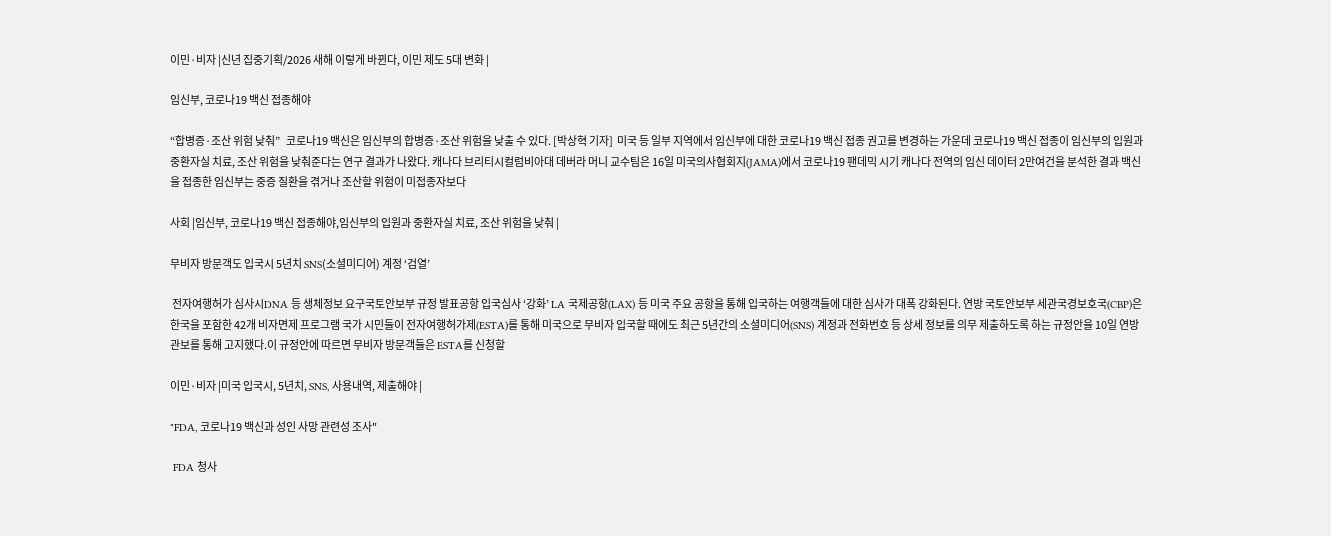이민·비자 |신년 집중기획/2026 새해 이렇게 바뀐다, 이민 제도 5대 변화 |

임신부, 코로나19 백신 접종해야

“합병증·조산 위험 낮춰”   코로나19 백신은 임신부의 합병증·조산 위험을 낮출 수 있다. [박상혁 기자]  미국 등 일부 지역에서 임신부에 대한 코로나19 백신 접종 권고를 변경하는 가운데 코로나19 백신 접종이 임신부의 입원과 중환자실 치료, 조산 위험을 낮춰준다는 연구 결과가 나왔다. 캐나다 브리티시컬럼비아대 데버라 머니 교수팀은 16일 미국의사협회지(JAMA)에서 코로나19 팬데믹 시기 캐나다 전역의 임신 데이터 2만여건을 분석한 결과 백신을 접종한 임신부는 중증 질환을 겪거나 조산할 위험이 미접종자보다

사회 |임신부, 코로나19 백신 접종해야,임신부의 입원과 중환자실 치료, 조산 위험을 낮춰 |

무비자 방문객도 입국시 5년치 SNS(소셜미디어) 계정 ‘검열’

 전자여행허가 심사시DNA 등 생체정보 요구국토안보부 규정 발표공항 입국심사 ‘강화’ LA 국제공항(LAX) 등 미국 주요 공항을 통해 입국하는 여행객들에 대한 심사가 대폭 강화된다. 연방 국토안보부 세관국경보호국(CBP)은 한국을 포함한 42개 비자면제 프로그램 국가 시민들이 전자여행허가제(ESTA)를 통해 미국으로 무비자 입국할 때에도 최근 5년간의 소셜미디어(SNS) 계정과 전화번호 등 상세 정보를 의무 제출하도록 하는 규정안을 10일 연방 관보를 통해 고지했다.이 규정안에 따르면 무비자 방문객들은 ESTA를 신청할

이민·비자 |미국 입국시, 5년치, SNS, 사용내역, 제출해야 |

"FDA, 코로나19 백신과 성인 사망 관련성 조사"

 FDA 청사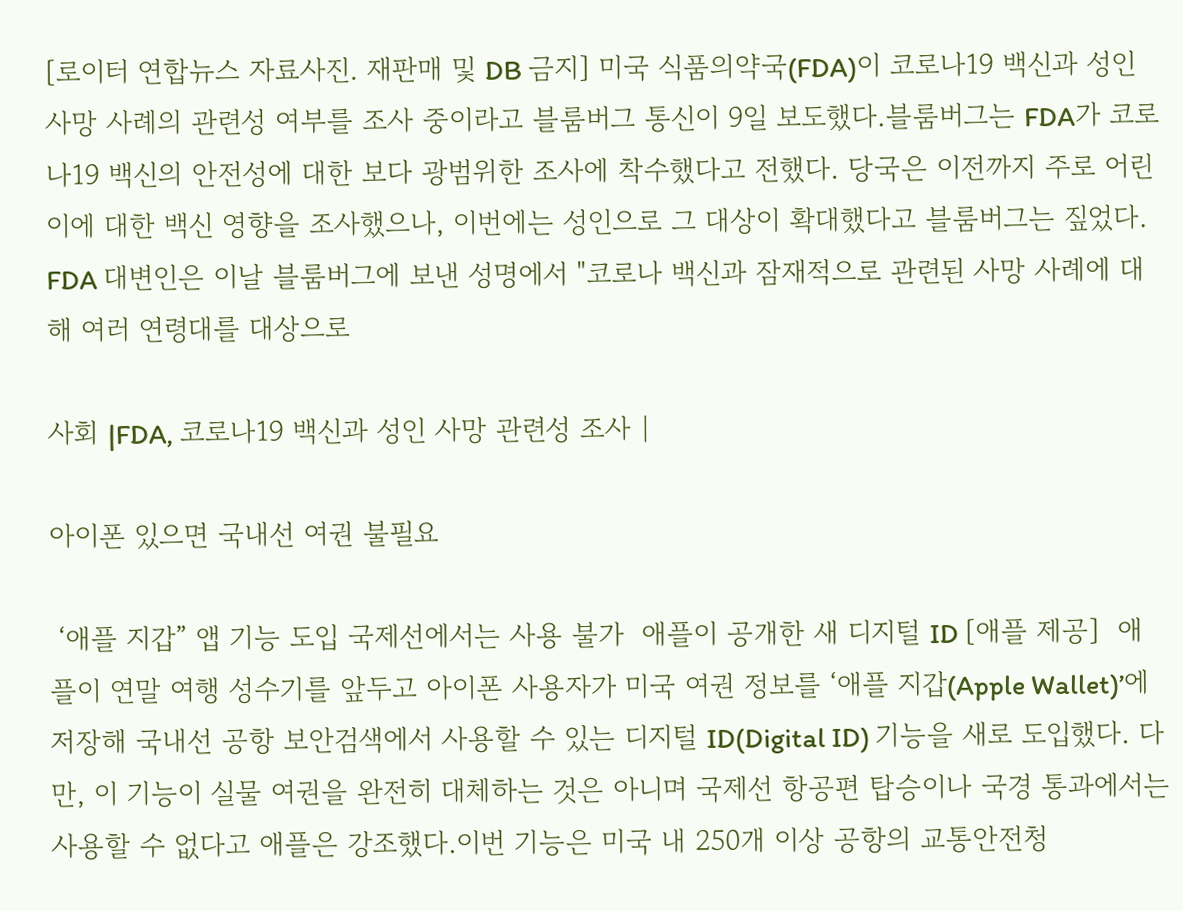[로이터 연합뉴스 자료사진. 재판매 및 DB 금지] 미국 식품의약국(FDA)이 코로나19 백신과 성인 사망 사례의 관련성 여부를 조사 중이라고 블룸버그 통신이 9일 보도했다.블룸버그는 FDA가 코로나19 백신의 안전성에 대한 보다 광범위한 조사에 착수했다고 전했다. 당국은 이전까지 주로 어린이에 대한 백신 영향을 조사했으나, 이번에는 성인으로 그 대상이 확대했다고 블룸버그는 짚었다. FDA 대변인은 이날 블룸버그에 보낸 성명에서 "코로나 백신과 잠재적으로 관련된 사망 사례에 대해 여러 연령대를 대상으로

사회 |FDA, 코로나19 백신과 성인 사망 관련성 조사 |

아이폰 있으면 국내선 여권 불필요

 ‘애플 지갑” 앱 기능 도입 국제선에서는 사용 불가  애플이 공개한 새 디지털 ID [애플 제공]  애플이 연말 여행 성수기를 앞두고 아이폰 사용자가 미국 여권 정보를 ‘애플 지갑(Apple Wallet)’에 저장해 국내선 공항 보안검색에서 사용할 수 있는 디지털 ID(Digital ID) 기능을 새로 도입했다. 다만, 이 기능이 실물 여권을 완전히 대체하는 것은 아니며 국제선 항공편 탑승이나 국경 통과에서는 사용할 수 없다고 애플은 강조했다.이번 기능은 미국 내 250개 이상 공항의 교통안전청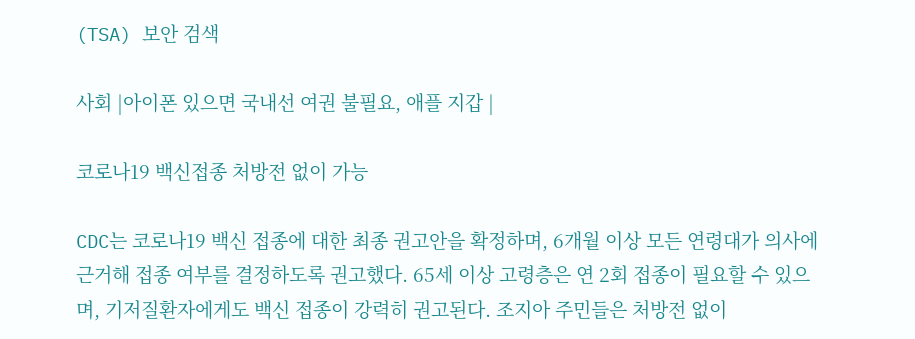(TSA) 보안 검색

사회 |아이폰 있으면 국내선 여권 불필요, 애플 지갑 |

코로나19 백신접종 처방전 없이 가능

CDC는 코로나19 백신 접종에 대한 최종 권고안을 확정하며, 6개월 이상 모든 연령대가 의사에 근거해 접종 여부를 결정하도록 권고했다. 65세 이상 고령층은 연 2회 접종이 필요할 수 있으며, 기저질환자에게도 백신 접종이 강력히 권고된다. 조지아 주민들은 처방전 없이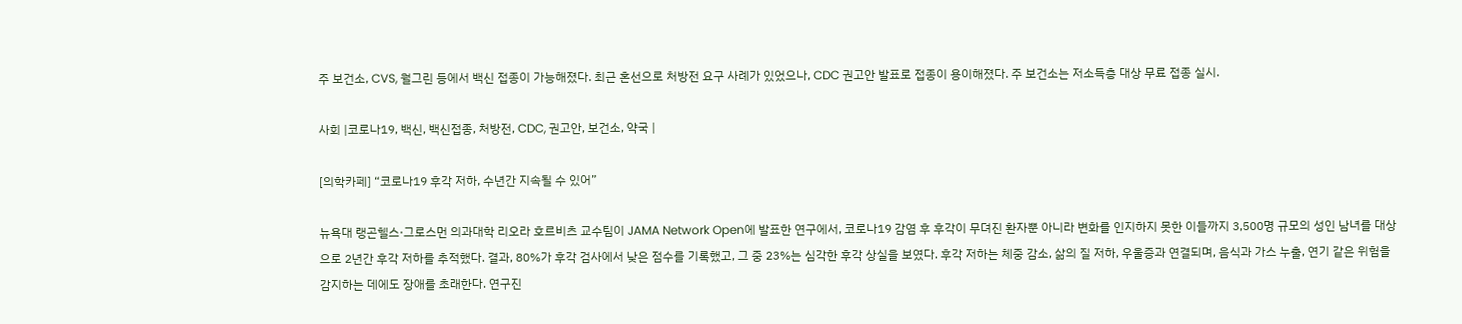주 보건소, CVS, 월그린 등에서 백신 접종이 가능해졌다. 최근 혼선으로 처방전 요구 사례가 있었으나, CDC 권고안 발표로 접종이 용이해졌다. 주 보건소는 저소득층 대상 무료 접종 실시.

사회 |코로나19, 백신, 백신접종, 처방전, CDC, 권고안, 보건소, 약국 |

[의학카페] “코로나19 후각 저하, 수년간 지속될 수 있어”

뉴욕대 랭곤헬스·그로스먼 의과대학 리오라 호르비츠 교수팀이 JAMA Network Open에 발표한 연구에서, 코로나19 감염 후 후각이 무뎌진 환자뿐 아니라 변화를 인지하지 못한 이들까지 3,500명 규모의 성인 남녀를 대상으로 2년간 후각 저하를 추적했다. 결과, 80%가 후각 검사에서 낮은 점수를 기록했고, 그 중 23%는 심각한 후각 상실을 보였다. 후각 저하는 체중 감소, 삶의 질 저하, 우울증과 연결되며, 음식과 가스 누출, 연기 같은 위험을 감지하는 데에도 장애를 초래한다. 연구진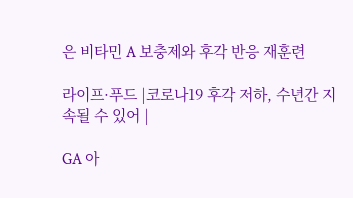은 비타민 A 보충제와 후각 반응 재훈련

라이프·푸드 |코로나19 후각 저하, 수년간 지속될 수 있어 |

GA 아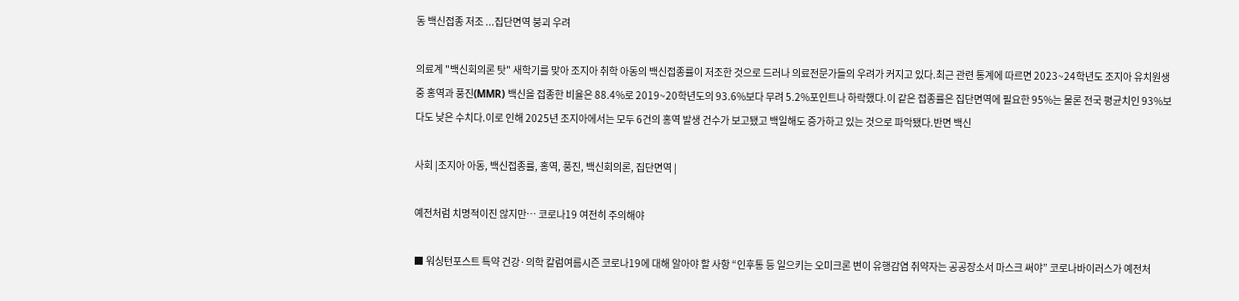동 백신접종 저조 ...집단면역 붕괴 우려

의료계 "백신회의론 탓" 새학기를 맞아 조지아 취학 아동의 백신접종률이 저조한 것으로 드러나 의료전문가들의 우려가 커지고 있다.최근 관련 통계에 따르면 2023~24학년도 조지아 유치원생 중 홍역과 풍진(MMR) 백신을 접종한 비율은 88.4%로 2019~20학년도의 93.6%보다 무려 5.2%포인트나 하락했다.이 같은 접종률은 집단면역에 필요한 95%는 물론 전국 평균치인 93%보다도 낮은 수치다.이로 인해 2025년 조지아에서는 모두 6건의 홍역 발생 건수가 보고됐고 백일해도 증가하고 있는 것으로 파악됐다.반면 백신

사회 |조지아 아동, 백신접종률, 홍역, 풍진, 백신회의론, 집단면역 |

예전처럼 치명적이진 않지만… 코로나19 여전히 주의해야

■ 워싱턴포스트 특약 건강·의학 칼럼여름시즌 코로나19에 대해 알아야 할 사항 “인후통 등 일으키는 오미크론 변이 유행감염 취약자는 공공장소서 마스크 써야” 코로나바이러스가 예전처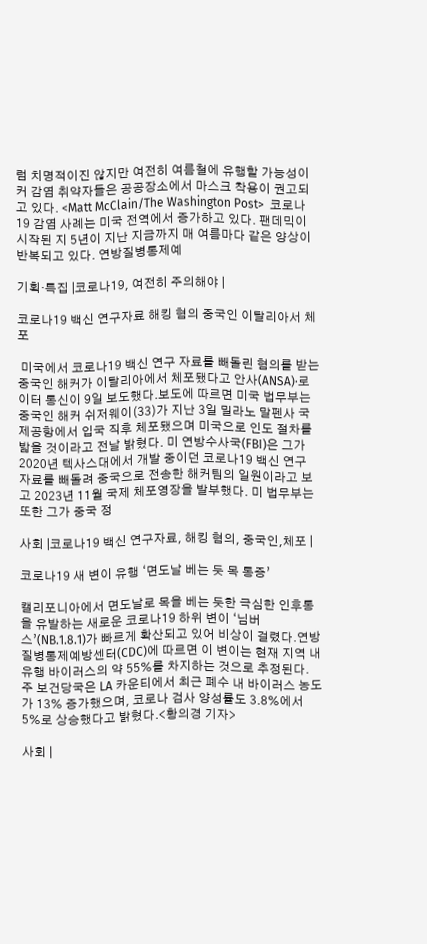럼 치명적이진 않지만 여전히 여름철에 유행할 가능성이 커 감염 취약자들은 공공장소에서 마스크 착용이 권고되고 있다. <Matt McClain/The Washington Post>  코로나19 감염 사례는 미국 전역에서 증가하고 있다. 팬데믹이 시작된 지 5년이 지난 지금까지 매 여름마다 같은 양상이 반복되고 있다. 연방질병통제예

기획·특집 |코로나19, 여전히 주의해야 |

코로나19 백신 연구자료 해킹 혐의 중국인 이탈리아서 체포

 미국에서 코로나19 백신 연구 자료를 빼돌린 혐의를 받는 중국인 해커가 이탈리아에서 체포됐다고 안사(ANSA)·로이터 통신이 9일 보도했다.보도에 따르면 미국 법무부는 중국인 해커 쉬저웨이(33)가 지난 3일 밀라노 말펜사 국제공항에서 입국 직후 체포됐으며 미국으로 인도 절차를 밟을 것이라고 전날 밝혔다. 미 연방수사국(FBI)은 그가 2020년 텍사스대에서 개발 중이던 코로나19 백신 연구 자료를 빼돌려 중국으로 전송한 해커팀의 일원이라고 보고 2023년 11월 국제 체포영장을 발부했다. 미 법무부는 또한 그가 중국 정

사회 |코로나19 백신 연구자료, 해킹 혐의, 중국인,체포 |

코로나19 새 변이 유행 ‘면도날 베는 듯 목 통증’

캘리포니아에서 면도날로 목을 베는 듯한 극심한 인후통을 유발하는 새로운 코로나19 하위 변이 ‘님버스’(NB.1.8.1)가 빠르게 확산되고 있어 비상이 걸렸다.연방 질병통제예방센터(CDC)에 따르면 이 변이는 현재 지역 내 유행 바이러스의 약 55%를 차지하는 것으로 추정된다. 주 보건당국은 LA 카운티에서 최근 폐수 내 바이러스 농도가 13% 증가했으며, 코로나 검사 양성률도 3.8%에서 5%로 상승했다고 밝혔다.<황의경 기자>

사회 |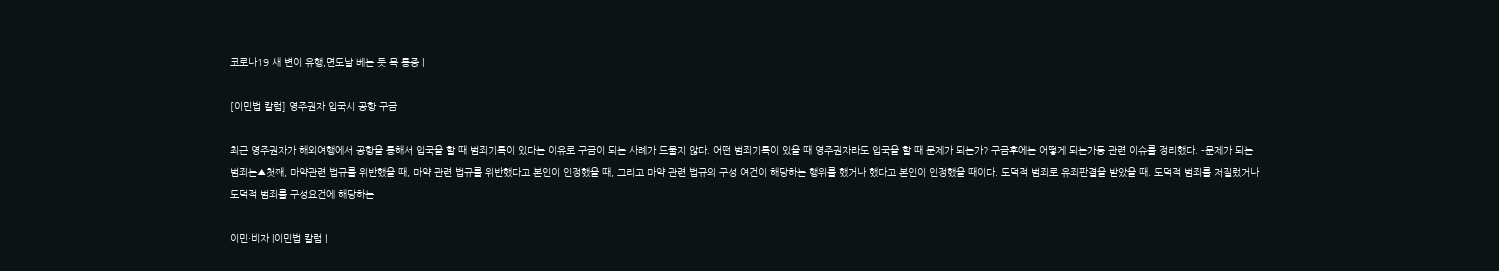코로나19 새 변이 유행,면도날 베는 듯 목 통증 |

[이민법 칼럼] 영주권자 입국시 공항 구금

최근 영주권자가 해외여행에서 공항을 통해서 입국을 할 때 범죄기록이 있다는 이유로 구금이 되는 사례가 드물지 않다. 어떤 범죄기록이 있을 때 영주권자라도 입국을 할 때 문제가 되는가? 구금후에는 어떻게 되는가등 관련 이슈를 정리했다. -문제가 되는 범죄는▲첫째, 마약관련 법규를 위반했을 때, 마약 관련 법규를 위반했다고 본인이 인정했을 때, 그리고 마약 관련 법규의 구성 여건이 해당하는 행위를 했거나 했다고 본인이 인정했을 때이다. 도덕적 범죄로 유죄판결을 받았을 때. 도덕적 범죄를 저질렀거나 도덕적 범죄를 구성요건에 해당하는

이민·비자 |이민법 칼럼 |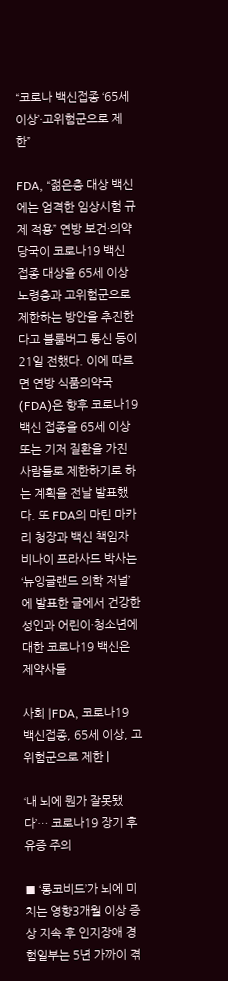“코로나 백신접종 ‘65세 이상’·고위험군으로 제한”

FDA, “젊은층 대상 백신에는 엄격한 임상시험 규제 적용” 연방 보건·의약당국이 코로나19 백신 접종 대상을 65세 이상 노령층과 고위험군으로 제한하는 방안을 추진한다고 블룸버그 통신 등이 21일 전했다. 이에 따르면 연방 식품의약국(FDA)은 향후 코로나19 백신 접종을 65세 이상 또는 기저 질환을 가진 사람들로 제한하기로 하는 계획을 전날 발표했다. 또 FDA의 마틴 마카리 청장과 백신 책임자 비나이 프라사드 박사는 ‘뉴잉글랜드 의학 저널’에 발표한 글에서 건강한 성인과 어린이·청소년에 대한 코로나19 백신은 제약사들

사회 |FDA, 코로나19 백신접종, 65세 이상, 고위험군으로 제한 |

‘내 뇌에 뭔가 잘못됐다’… 코로나19 장기 후유증 주의

■ ‘롱코비드’가 뇌에 미치는 영향3개월 이상 증상 지속 후 인지장애 경험일부는 5년 가까이 겪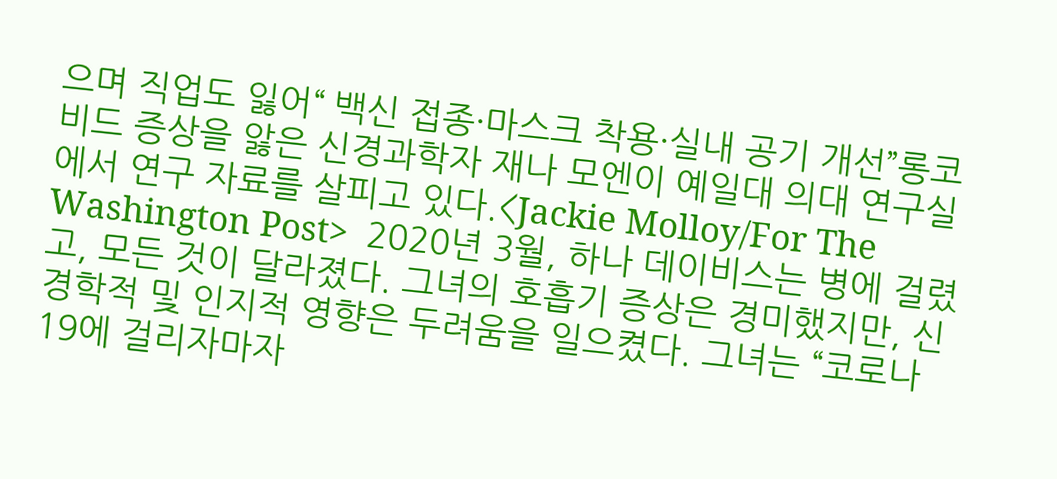으며 직업도 잃어“ 백신 접종·마스크 착용·실내 공기 개선”롱코비드 증상을 앓은 신경과학자 재나 모엔이 예일대 의대 연구실에서 연구 자료를 살피고 있다.<Jackie Molloy/For The Washington Post>  2020년 3월, 하나 데이비스는 병에 걸렸고, 모든 것이 달라졌다. 그녀의 호흡기 증상은 경미했지만, 신경학적 및 인지적 영향은 두려움을 일으켰다. 그녀는 “코로나19에 걸리자마자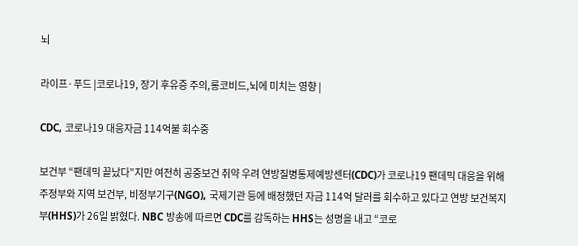뇌

라이프·푸드 |코로나19, 장기 후유증 주의,롱코비드,뇌에 미치는 영향 |

CDC, 코로나19 대응자금 114억불 회수중

보건부 “팬데믹 끝났다”지만 여전히 공중보건 취약 우려 연방질병통제예방센터(CDC)가 코로나19 팬데믹 대응을 위해 주정부와 지역 보건부, 비정부기구(NGO), 국제기관 등에 배정했던 자금 114억 달러를 회수하고 있다고 연방 보건복지부(HHS)가 26일 밝혔다. NBC 방송에 따르면 CDC를 감독하는 HHS는 성명을 내고 “코로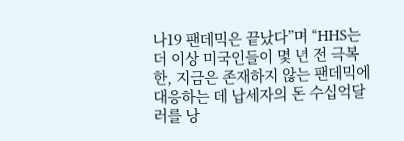나19 팬데믹은 끝났다”며 “HHS는 더 이상 미국인들이 몇 년 전 극복한, 지금은 존재하지 않는 팬데믹에 대응하는 데 납세자의 돈 수십억달러를 낭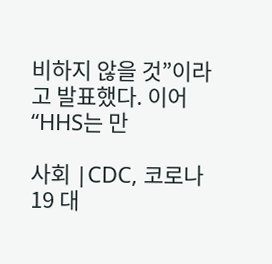비하지 않을 것”이라고 발표했다. 이어 “HHS는 만

사회 |CDC, 코로나19 대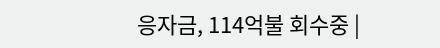응자금, 114억불 회수중 |